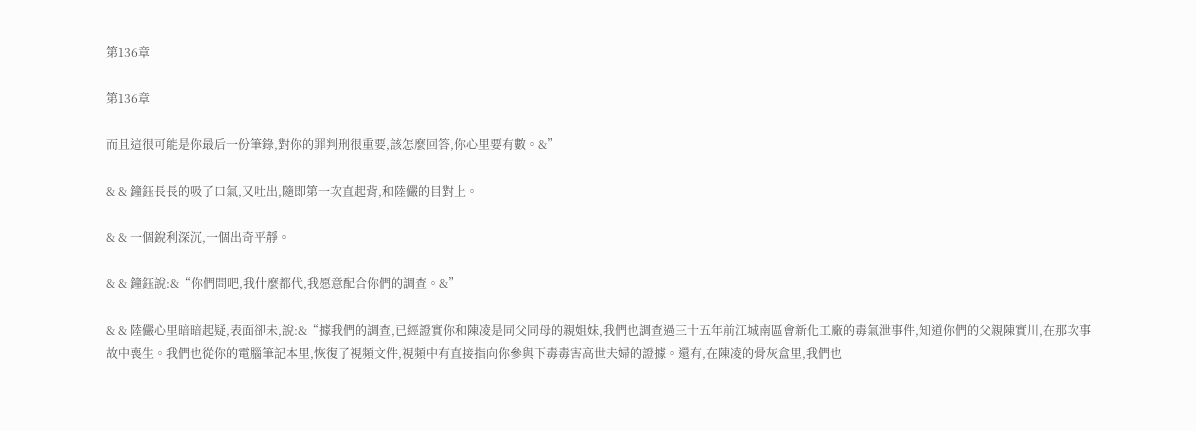第136章

第136章

而且這很可能是你最后一份筆錄,對你的罪判刑很重要,該怎麼回答,你心里要有數。&”

& & 鐘鈺長長的吸了口氣,又吐出,隨即第一次直起背,和陸儼的目對上。

& & 一個銳利深沉,一個出奇平靜。

& & 鐘鈺說:&“你們問吧,我什麼都代,我愿意配合你們的調查。&”

& & 陸儼心里暗暗起疑,表面卻未,說:&“據我們的調查,已經證實你和陳凌是同父同母的親姐妹,我們也調查過三十五年前江城南區會新化工廠的毒氣泄事件,知道你們的父親陳實川,在那次事故中喪生。我們也從你的電腦筆記本里,恢復了視頻文件,視頻中有直接指向你參與下毒毒害高世夫婦的證據。還有,在陳凌的骨灰盒里,我們也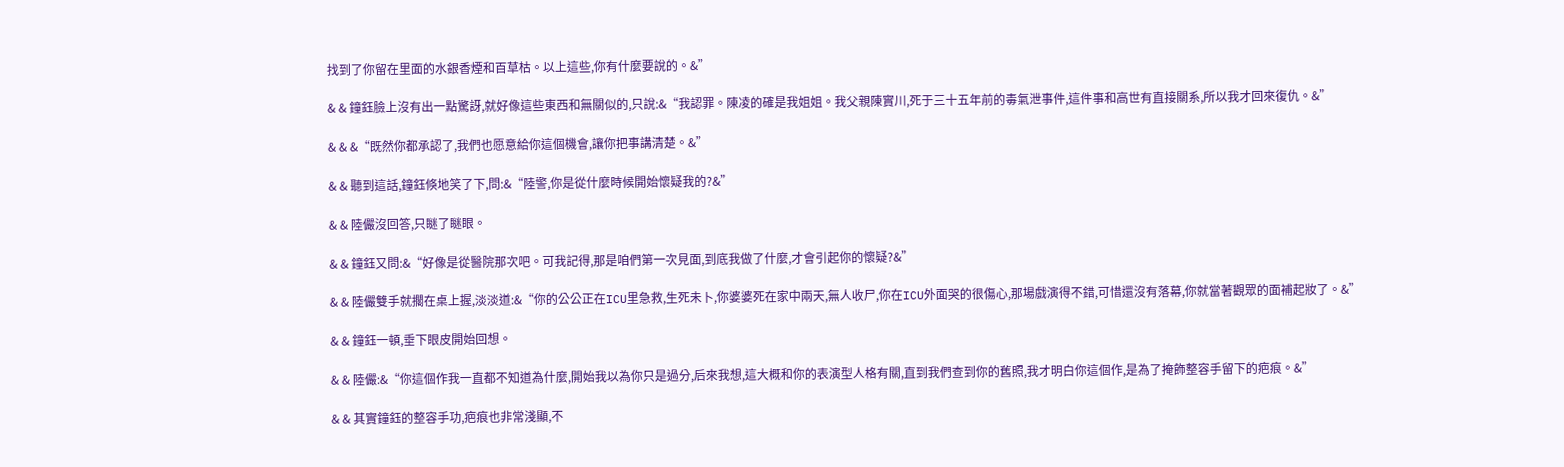找到了你留在里面的水銀香煙和百草枯。以上這些,你有什麼要說的。&”

& & 鐘鈺臉上沒有出一點驚訝,就好像這些東西和無關似的,只說:&“我認罪。陳凌的確是我姐姐。我父親陳實川,死于三十五年前的毒氣泄事件,這件事和高世有直接關系,所以我才回來復仇。&”

& & &“既然你都承認了,我們也愿意給你這個機會,讓你把事講清楚。&”

& & 聽到這話,鐘鈺倏地笑了下,問:&“陸警,你是從什麼時候開始懷疑我的?&”

& & 陸儼沒回答,只瞇了瞇眼。

& & 鐘鈺又問:&“好像是從醫院那次吧。可我記得,那是咱們第一次見面,到底我做了什麼,才會引起你的懷疑?&”

& & 陸儼雙手就擱在桌上握,淡淡道:&“你的公公正在ICU里急救,生死未卜,你婆婆死在家中兩天,無人收尸,你在ICU外面哭的很傷心,那場戲演得不錯,可惜還沒有落幕,你就當著觀眾的面補起妝了。&”

& & 鐘鈺一頓,垂下眼皮開始回想。

& & 陸儼:&“你這個作我一直都不知道為什麼,開始我以為你只是過分,后來我想,這大概和你的表演型人格有關,直到我們查到你的舊照,我才明白你這個作,是為了掩飾整容手留下的疤痕。&”

& & 其實鐘鈺的整容手功,疤痕也非常淺顯,不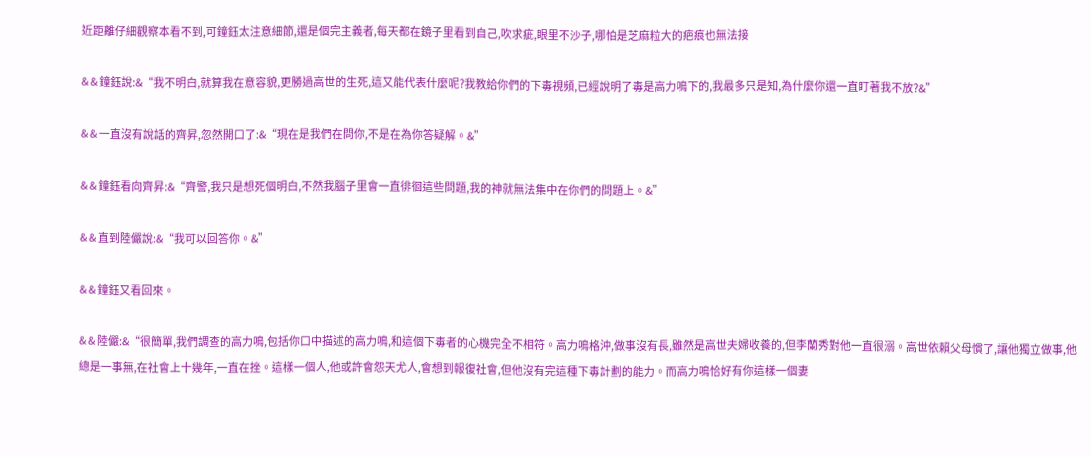近距離仔細觀察本看不到,可鐘鈺太注意細節,還是個完主義者,每天都在鏡子里看到自己,吹求疵,眼里不沙子,哪怕是芝麻粒大的疤痕也無法接

& & 鐘鈺說:&“我不明白,就算我在意容貌,更勝過高世的生死,這又能代表什麼呢?我教給你們的下毒視頻,已經說明了毒是高力鳴下的,我最多只是知,為什麼你還一直盯著我不放?&”

& & 一直沒有說話的齊昇,忽然開口了:&“現在是我們在問你,不是在為你答疑解。&”

& & 鐘鈺看向齊昇:&“齊警,我只是想死個明白,不然我腦子里會一直徘徊這些問題,我的神就無法集中在你們的問題上。&”

& & 直到陸儼說:&“我可以回答你。&”

& & 鐘鈺又看回來。

& & 陸儼:&“很簡單,我們調查的高力鳴,包括你口中描述的高力鳴,和這個下毒者的心機完全不相符。高力鳴格沖,做事沒有長,雖然是高世夫婦收養的,但李蘭秀對他一直很溺。高世依賴父母慣了,讓他獨立做事,他總是一事無,在社會上十幾年,一直在挫。這樣一個人,他或許會怨天尤人,會想到報復社會,但他沒有完這種下毒計劃的能力。而高力鳴恰好有你這樣一個妻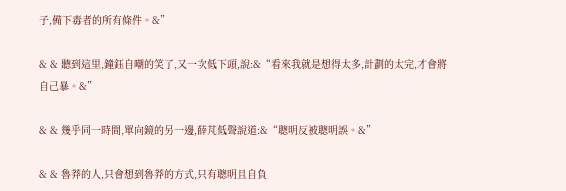子,備下毒者的所有條件。&”

& & 聽到這里,鐘鈺自嘲的笑了,又一次低下頭,說:&“看來我就是想得太多,計劃的太完,才會將自己暴。&”

& & 幾乎同一時間,單向鏡的另一邊,薛芃低聲說道:&“聰明反被聰明誤。&”

& & 魯莽的人,只會想到魯莽的方式,只有聰明且自負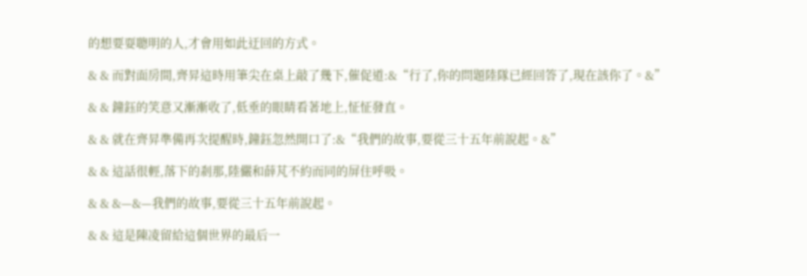的想要耍聰明的人,才會用如此迂回的方式。

& & 而對面房間,齊昇這時用筆尖在桌上敲了幾下,催促道:&“行了,你的問題陸隊已經回答了,現在該你了。&”

& & 鐘鈺的笑意又漸漸收了,低垂的眼睛看著地上,怔怔發直。

& & 就在齊昇準備再次提醒時,鐘鈺忽然開口了:&“我們的故事,要從三十五年前說起。&”

& & 這話很輕,落下的剎那,陸儼和薛芃不約而同的屏住呼吸。

& & &—&—我們的故事,要從三十五年前說起。

& & 這是陳凌留給這個世界的最后一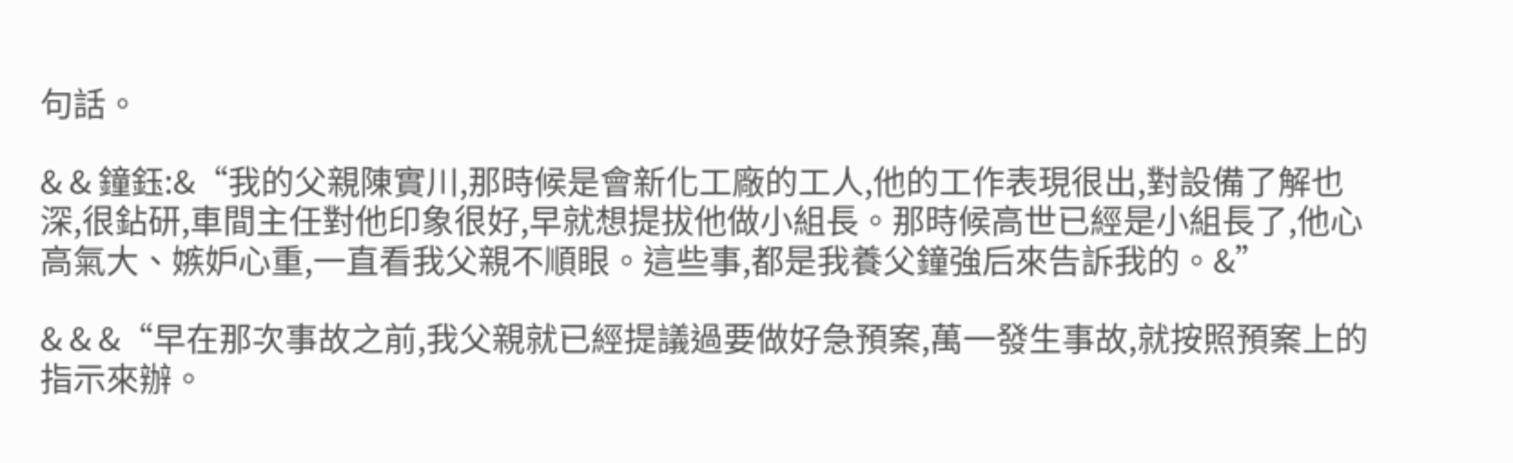句話。

& & 鐘鈺:&“我的父親陳實川,那時候是會新化工廠的工人,他的工作表現很出,對設備了解也深,很鉆研,車間主任對他印象很好,早就想提拔他做小組長。那時候高世已經是小組長了,他心高氣大、嫉妒心重,一直看我父親不順眼。這些事,都是我養父鐘強后來告訴我的。&”

& & &“早在那次事故之前,我父親就已經提議過要做好急預案,萬一發生事故,就按照預案上的指示來辦。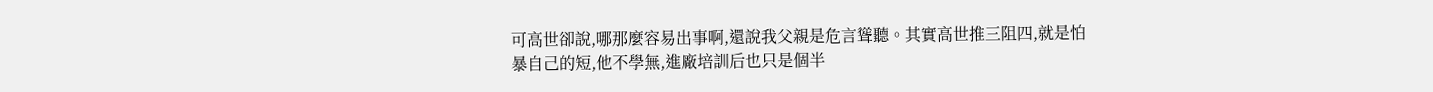可高世卻說,哪那麼容易出事啊,還說我父親是危言聳聽。其實高世推三阻四,就是怕暴自己的短,他不學無,進廠培訓后也只是個半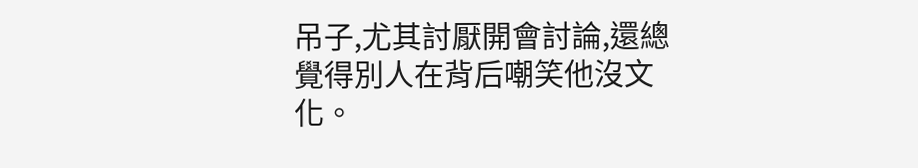吊子,尤其討厭開會討論,還總覺得別人在背后嘲笑他沒文化。